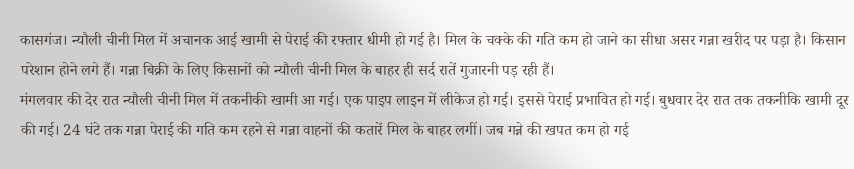कासगंज। न्यौली चीनी मिल में अचानक आई खामी से पेराई की रफ्तार धीमी हो गई है। मिल के चक्के की गति कम हो जाने का सीधा असर गन्ना खरीद पर पड़ा है। किसान परेशान होने लगे हैं। गन्ना बिक्री के लिए किसानों को न्यौली चीनी मिल के बाहर ही सर्द रातें गुजारनी पड़ रही हैं।
मंगलवार की देर रात न्यौली चीनी मिल में तकनीकी खामी आ गई। एक पाइप लाइन में लीकेज हो गई। इससे पेराई प्रभावित हो गई। बुधवार देर रात तक तकनीकि खामी दूर की गई। 24 घंटे तक गन्ना पेराई की गति कम रहने से गन्ना वाहनों की कतारें मिल के बाहर लगीं। जब गन्ने की खपत कम हो गई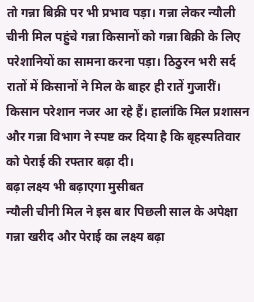तो गन्ना बिक्री पर भी प्रभाव पड़ा। गन्ना लेकर न्यौली चीनी मिल पहुंचे गन्ना किसानों को गन्ना बिक्री के लिए परेशानियों का सामना करना पड़ा। ठिठुरन भरी सर्द रातों में किसानों ने मिल के बाहर ही रातें गुजारीं। किसान परेशान नजर आ रहे हैं। हालांकि मिल प्रशासन और गन्ना विभाग ने स्पष्ट कर दिया है कि बृहस्पतिवार को पेराई की रफ्तार बढ़ा दी।
बढ़ा लक्ष्य भी बढ़ाएगा मुसीबत
न्यौली चीनी मिल ने इस बार पिछली साल के अपेक्षा गन्ना खरीद और पेराई का लक्ष्य बढ़ा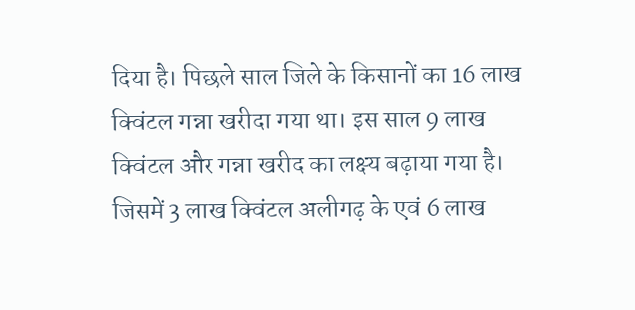दिया है। पिछले साल जिले के किसानों का 16 लाख क्विंटल गन्ना खरीदा गया था। इस साल 9 लाख क्विंटल और गन्ना खरीद का लक्ष्य बढ़ाया गया है। जिसमें 3 लाख क्विंटल अलीगढ़ के एवं 6 लाख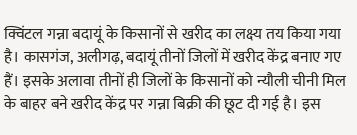क्विंटल गन्ना बदायूं के किसानों से खरीद का लक्ष्य तय किया गया है। कासगंज, अलीगढ़, बदायूं तीनों जिलों में खरीद केंद्र बनाए गए हैं। इसके अलावा तीनों ही जिलों के किसानों को न्यौली चीनी मिल के बाहर बने खरीद केंद्र पर गन्ना बिक्री की छूट दी गई है। इस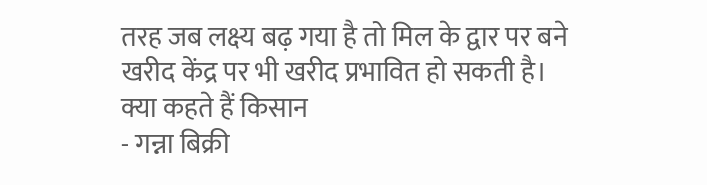तरह जब लक्ष्य बढ़ गया है तो मिल के द्वार पर बने खरीद केंद्र पर भी खरीद प्रभावित हो सकती है।
क्या कहते हैं किसान
- गन्ना बिक्री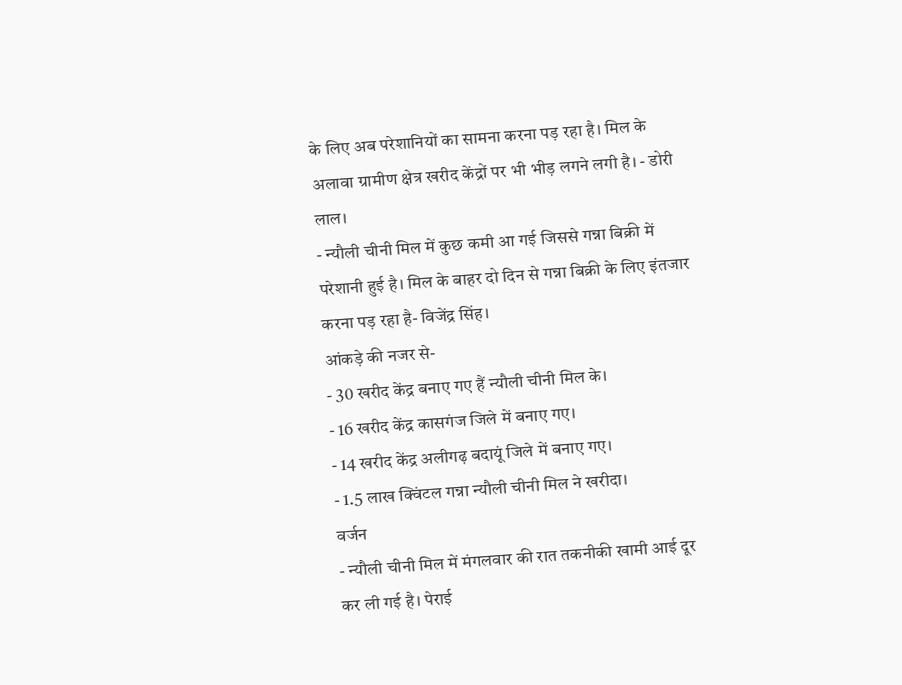के लिए अब परेशानियों का सामना करना पड़ रहा है। मिल के अलावा ग्रामीण क्षेत्र खरीद केंद्रों पर भी भीड़ लगने लगी है। - डोरी लाल।
- न्यौली चीनी मिल में कुछ कमी आ गई जिससे गन्ना बिक्री में परेशानी हुई है। मिल के बाहर दो दिन से गन्ना बिक्री के लिए इंतजार करना पड़ रहा है- विजेंद्र सिंह।
आंकड़े की नजर से-
- 30 खरीद केंद्र बनाए गए हैं न्यौली चीनी मिल के।
- 16 खरीद केंद्र कासगंज जिले में बनाए गए।
- 14 खरीद केंद्र अलीगढ़ बदायूं जिले में बनाए गए।
- 1.5 लाख क्विंटल गन्ना न्यौली चीनी मिल ने खरीदा।
वर्जन
- न्यौली चीनी मिल में मंगलवार की रात तकनीकी खामी आई दूर कर ली गई है। पेराई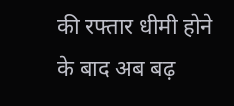की रफ्तार धीमी होने के बाद अब बढ़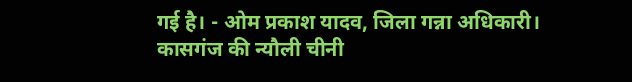गई है। - ओम प्रकाश यादव, जिला गन्ना अधिकारी।
कासगंज की न्यौली चीनी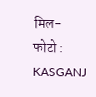मिल- फोटो : KASGANJ